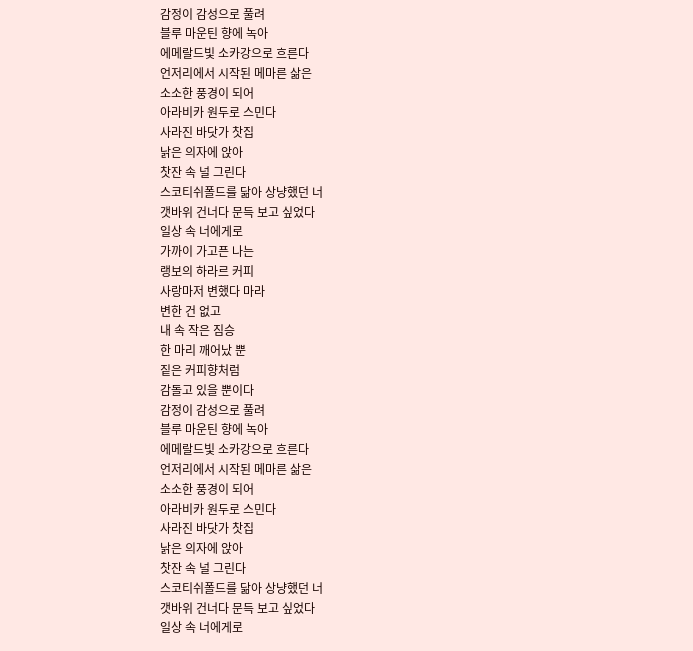감정이 감성으로 풀려
블루 마운틴 향에 녹아
에메랄드빛 소카강으로 흐른다
언저리에서 시작된 메마른 삶은
소소한 풍경이 되어
아라비카 원두로 스민다
사라진 바닷가 찻집
낡은 의자에 앉아
찻잔 속 널 그린다
스코티쉬폴드를 닮아 상냥했던 너
갯바위 건너다 문득 보고 싶었다
일상 속 너에게로
가까이 가고픈 나는
랭보의 하라르 커피
사랑마저 변했다 마라
변한 건 없고
내 속 작은 짐승
한 마리 깨어났 뿐
짙은 커피향처럼
감돌고 있을 뿐이다
감정이 감성으로 풀려
블루 마운틴 향에 녹아
에메랄드빛 소카강으로 흐른다
언저리에서 시작된 메마른 삶은
소소한 풍경이 되어
아라비카 원두로 스민다
사라진 바닷가 찻집
낡은 의자에 앉아
찻잔 속 널 그린다
스코티쉬폴드를 닮아 상냥했던 너
갯바위 건너다 문득 보고 싶었다
일상 속 너에게로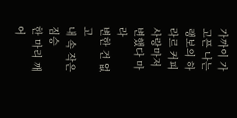가까이 가고픈 나는
랭보의 하라르 커피
사랑마저 변했다 마라
변한 건 없고
내 속 작은 짐승
한 마리 깨어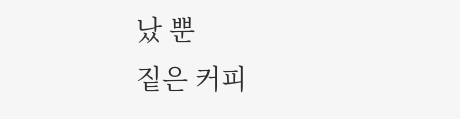났 뿐
짙은 커피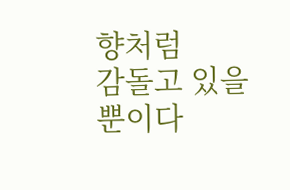향처럼
감돌고 있을 뿐이다